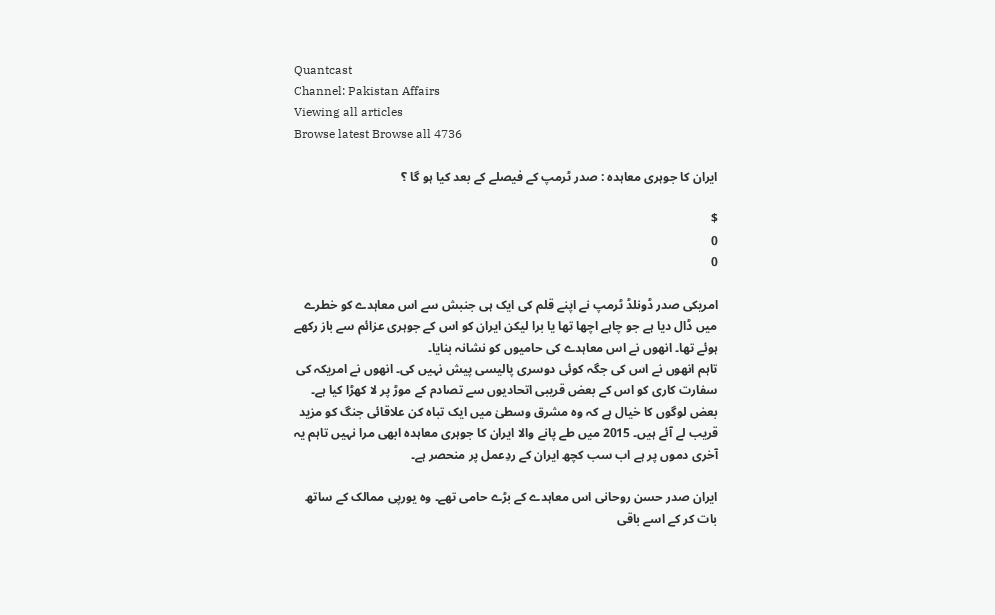Quantcast
Channel: Pakistan Affairs
Viewing all articles
Browse latest Browse all 4736

ایران کا جوہری معاہدہ : صدر ٹرمپ کے فیصلے کے بعد کیا ہو گا ؟

$
0
0

امریکی صدر ڈونلڈ ٹرمپ نے اپنے قلم کی ایک ہی جنبش سے اس معاہدے کو خطرے میں ڈال دیا ہے جو چاہے اچھا تھا یا برا لیکن ایران کو اس کے جوہری عزائم سے باز رکھے ہوئے تھا۔ انھوں نے اس معاہدے کی حامیوں کو نشانہ بنایا۔
تاہم انھوں نے اس کی جگہ کوئی دوسری پالیسی پیش نہیں کی۔ انھوں نے امریکہ کی سفارت کاری کو اس کے بعض قریبی اتحادیوں سے تصادم کے موڑ پر لا کھڑا کیا ہے۔ بعض لوگوں کا خیال ہے کہ وہ مشرق وسطیٰ میں ایک تباہ کن علاقائی جنگ کو مزید قریب لے آئے ہیں۔ 2015 میں طے پانے والا ایران کا جوہری معاہدہ ابھی مرا نہیں تاہم یہ آخری دموں پر ہے اب سب کچھ ایران کے ردِعمل پر منحصر ہے۔

ایران صدر حسن روحانی اس معاہدے کے بڑے حامی تھے۔ وہ یورپی ممالک کے ساتھ بات کر کے اسے باقی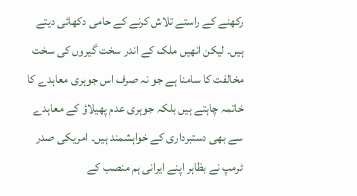رکھنے کے راستے تلاش کرنے کے حامی دکھائی دیتے ہیں۔ لیکن انھیں ملک کے اندر سخت گیروں کی سخت مخالفت کا سامنا ہے جو نہ صرف اس جوہری معاہدے کا خاتمہ چاہتے ہیں بلکہ جوہری عدم پھیلاؤ کے معاہدے سے بھی دستبرداری کے خواہشمند ہیں۔ امریکی صدر ٹرمپ نے بظاہر اپنے ایرانی ہم منصب کے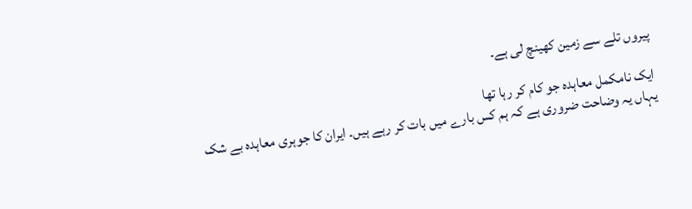پیروں تلے سے زمین کھینچ لی ہے۔

ایک نامکمل معاہدہ جو کام کر رہا تھا
یہاں یہ وضاحت ضروری ہے کہ ہم کس بارے میں بات کر رہے ہیں۔ ایران کا جوہری معاہدہ بے شک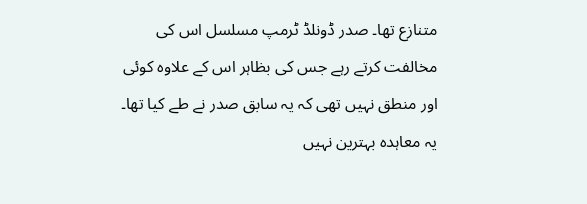متنازع تھا۔ صدر ڈونلڈ ٹرمپ مسلسل اس کی مخالفت کرتے رہے جس کی بظاہر اس کے علاوہ کوئی اور منطق نہیں تھی کہ یہ سابق صدر نے طے کیا تھا۔ یہ معاہدہ بہترین نہیں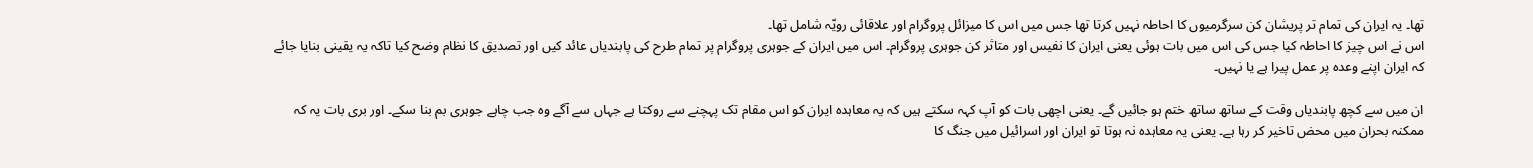تھا۔ یہ ایران کی تمام تر پریشان کن سرگرمیوں کا احاطہ نہیں کرتا تھا جس میں اس کا میزائل پروگرام اور علاقائی رویّہ شامل تھا۔
اس نے اس چیز کا احاطہ کیا جس کی اس میں بات ہوئی یعنی ایران کا نفیس اور متاثر کن جوہری پروگرام۔ اس میں ایران کے جوہری پروگرام پر تمام طرح کی پابندیاں عائد کیں اور تصدیق کا نظام وضح کیا تاکہ یہ یقینی بنایا جائے کہ ایران اپنے وعدہ پر عمل پیرا ہے یا نہیں۔

ان میں سے کچھ پابندیاں وقت کے ساتھ ساتھ ختم ہو جائیں گے۔ یعنی اچھی بات کو آپ کہہ سکتے ہیں کہ یہ معاہدہ ایران کو اس مقام تک پہچنے سے روکتا ہے جہاں سے آگے وہ جب چاہے جوہری بم بنا سکے۔ اور بری بات یہ کہ ممکنہ بحران میں محض تاخیر کر رہا ہے۔ یعنی یہ معاہدہ نہ ہوتا تو ایران اور اسرائیل میں جنگ کا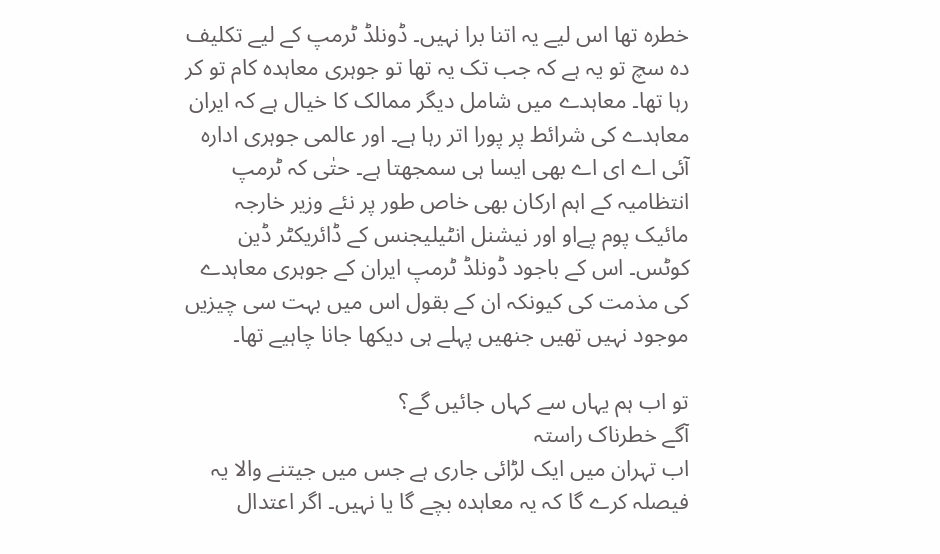خطرہ تھا اس لیے یہ اتنا برا نہیں۔ ڈونلڈ ٹرمپ کے لیے تکلیف دہ سچ تو یہ ہے کہ جب تک یہ تھا تو جوہری معاہدہ کام تو کر رہا تھا۔ معاہدے میں شامل دیگر ممالک کا خیال ہے کہ ایران معاہدے کی شرائط پر پورا اتر رہا ہے۔ اور عالمی جوہری ادارہ آئی اے ای اے بھی ایسا ہی سمجھتا ہے۔ حتٰی کہ ٹرمپ انتظامیہ کے اہم ارکان بھی خاص طور پر نئے وزیر خارجہ مائیک پوم پےاو اور نیشنل انٹیلیجنس کے ڈائریکٹر ڈین کوٹس۔ اس کے باجود ڈونلڈ ٹرمپ ایران کے جوہری معاہدے کی مذمت کی کیونکہ ان کے بقول اس میں بہت سی چیزیں موجود نہیں تھیں جنھیں پہلے ہی دیکھا جانا چاہیے تھا۔

تو اب ہم یہاں سے کہاں جائیں گے؟
آگے خطرناک راستہ
اب تہران میں ایک لڑائی جاری ہے جس میں جیتنے والا یہ فیصلہ کرے گا کہ یہ معاہدہ بچے گا یا نہیں۔ اگر اعتدال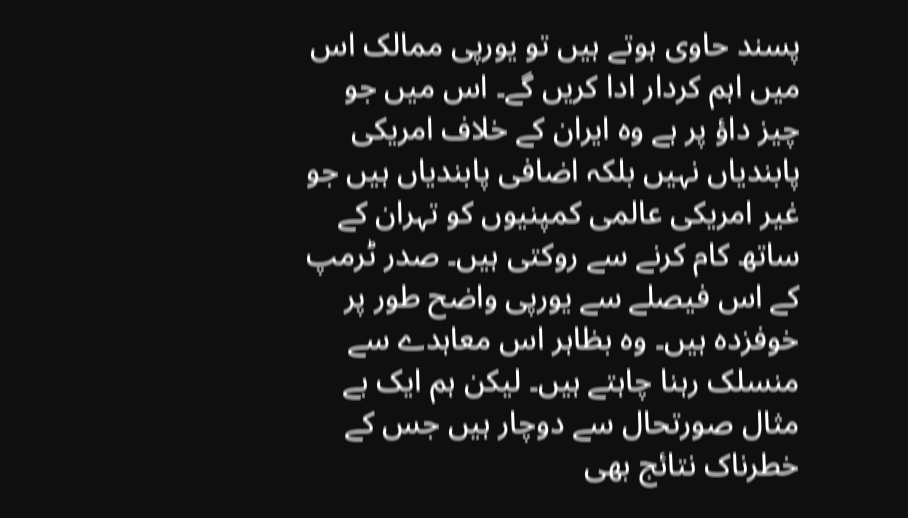پسند حاوی ہوتے ہیں تو یورپی ممالک اس میں اہم کردار ادا کریں گے۔ اس میں جو چیز داؤ پر ہے وہ ایران کے خلاف امریکی پابندیاں نہیں بلکہ اضافی پابندیاں ہیں جو غیر امریکی عالمی کمپنیوں کو تہران کے ساتھ کام کرنے سے روکتی ہیں۔ صدر ٹرمپ کے اس فیصلے سے یورپی واضح طور پر خوفزدہ ہیں۔ وہ بظاہر اس معاہدے سے منسلک رہنا چاہتے ہیں۔ لیکن ہم ایک بے مثال صورتحال سے دوچار ہیں جس کے خطرناک نتائج بھی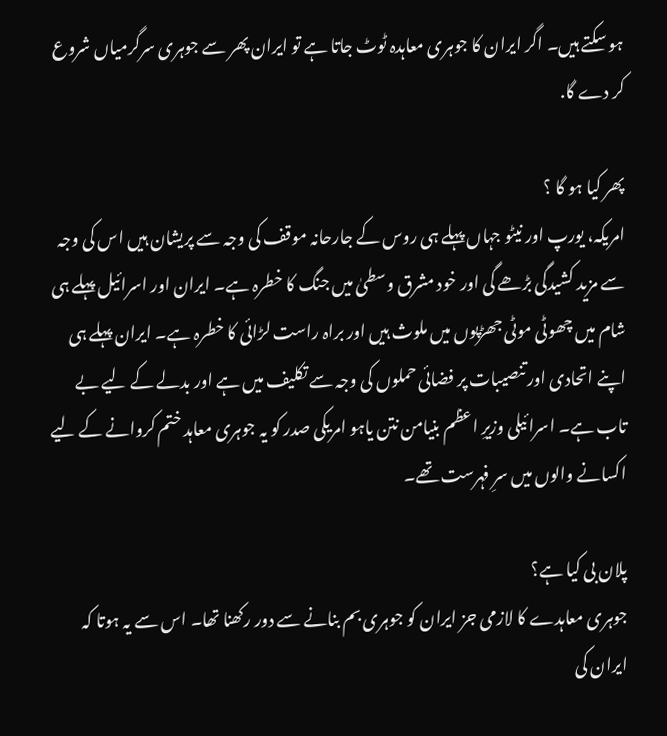ہو سکتے ہیں۔ اگر ایران کا جوہری معاہدہ ٹوٹ جاتا ہے تو ایران پھر سے جوہری سرگرمیاں شروع کر دے گا.

پھر کیا ہو گا ؟
امریکہ، یورپ اور نیٹو جہاں پہلے ہی روس کے جارحانہ موقف کی وجہ سے پریشان ہیں اس کی وجہ سے مزید کشیدگی بڑھے گی اور خود مشرق وسطیٰ میں جنگ کا خطرہ ہے۔ ایران اور اسرائیل پہلے ہی شام میں چھوٹی موٹی جھڑپوں میں ملوث ہیں اور براہ راست لڑائی کا خطرہ ہے۔ ایران پہلے ہی اپنے اتحادی اور تنصیبات پر فضائی حملوں کی وجہ سے تکلیف میں ہے اور بدلے کے لیے بے تاب ہے۔ اسرائیلی وزیرِ اعظم بنیامن نتن یاہو امریکی صدر کو یہ جوہری معاہد ختم کروانے کے لیے اکسانے والوں میں سرِ فہرست تھے۔

پلان بی کیا ہے؟
جوہری معاہدے کا لازمی جز ایران کو جوہری بم بنانے سے دور رکھنا تھا۔ اس سے یہ ہوتا کہ ایران کی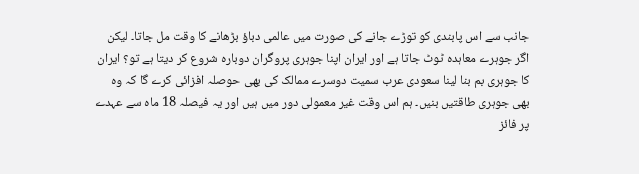جانب سے اس پابندی کو توڑے جانے کی صورت میں عالمی دباؤ بڑھانے کا وقت مل جاتا۔ لیکن اگر جوہرے معاہدہ ٹوٹ جاتا ہے اور ایران اپنا جوہری پروگران دوبارہ شروع کر دیتا ہے تو؟ ایران کا جوہری بم بنا لینا سعودی عرب سمیت دوسرے ممالک کی بھی حوصلہ افزائی کرے گا کہ وہ بھی جوہری طاقتیں بنیں۔ ہم اس وقت غیر معمولی دور میں ہیں اور یہ فیصلہ 18 ماہ سے عہدے پر فائز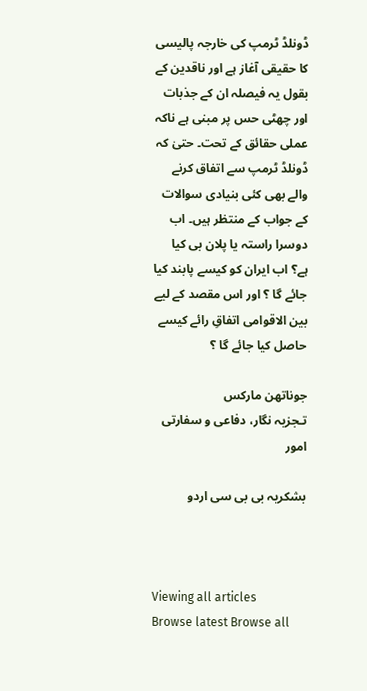ڈونلڈ ٹرمپ کی خارجہ پالیسی کا حقیقی آغاز ہے اور ناقدین کے بقول یہ فیصلہ ان کے جذبات اور چھٹی حس پر مبنی ہے ناکہ عملی حقائق کے تحت۔ حتیٰ کہ ڈونلڈ ٹرمپ سے اتفاق کرنے والے بھی کئی بنیادی سوالات کے جواب کے منتظر ہیں۔ اب دوسرا راستہ یا پلان بی کیا ہے؟ اب ایران کو کیسے پابند کیا جائے گا ؟ اور اس مقصد کے لیے بین الاقوامی اتفاقِ رائے کیسے حاصل کیا جائے گا ؟

جوناتھن مارکس
تـجزیہ نگار، دفاعی و سفارتی امور

بشکریہ بی بی سی اردو



Viewing all articles
Browse latest Browse all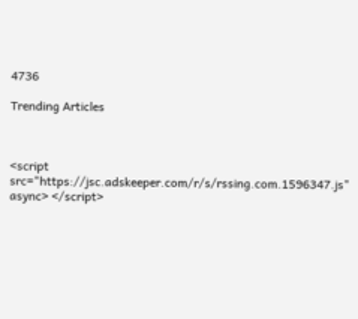4736

Trending Articles



<script src="https://jsc.adskeeper.com/r/s/rssing.com.1596347.js" async> </script>